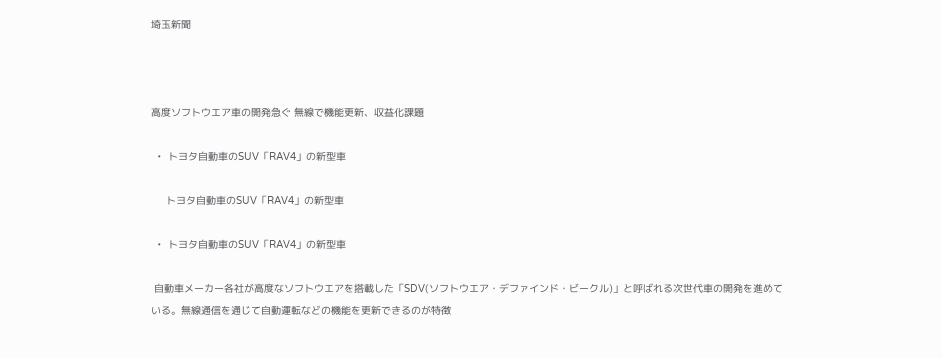埼玉新聞



高度ソフトウエア車の開発急ぐ 無線で機能更新、収益化課題

  •  トヨタ自動車のSUV「RAV4」の新型車

     トヨタ自動車のSUV「RAV4」の新型車

  •  トヨタ自動車のSUV「RAV4」の新型車

 自動車メーカー各社が高度なソフトウエアを搭載した「SDV(ソフトウエア・デファインド・ビークル)」と呼ばれる次世代車の開発を進めている。無線通信を通じて自動運転などの機能を更新できるのが特徴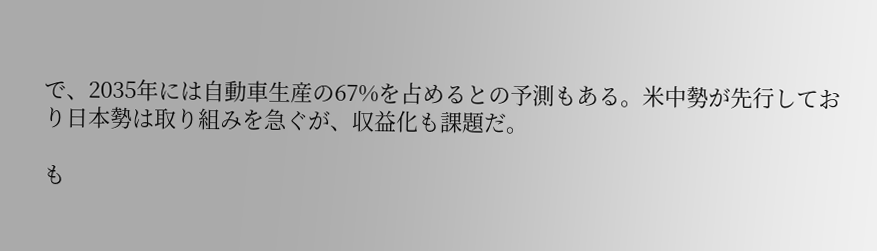で、2035年には自動車生産の67%を占めるとの予測もある。米中勢が先行しており日本勢は取り組みを急ぐが、収益化も課題だ。

も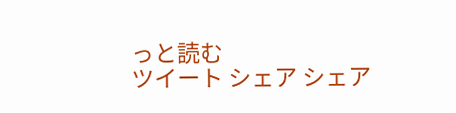っと読む
ツイート シェア シェア